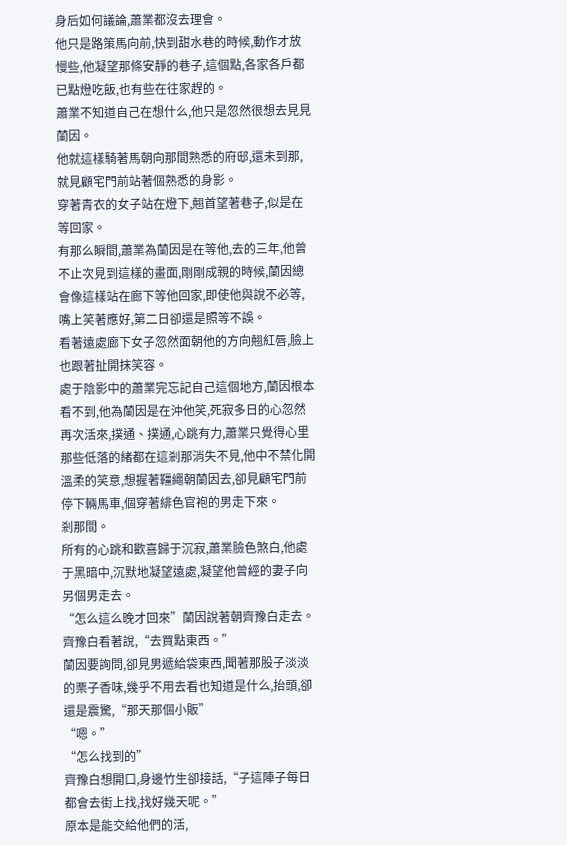身后如何議論,蕭業都沒去理會。
他只是路策馬向前,快到甜水巷的時候,動作才放慢些,他凝望那條安靜的巷子,這個點,各家各戶都已點燈吃飯,也有些在往家趕的。
蕭業不知道自己在想什么,他只是忽然很想去見見蘭因。
他就這樣騎著馬朝向那間熟悉的府邸,還未到那,就見顧宅門前站著個熟悉的身影。
穿著青衣的女子站在燈下,翹首望著巷子,似是在等回家。
有那么瞬間,蕭業為蘭因是在等他,去的三年,他曾不止次見到這樣的畫面,剛剛成親的時候,蘭因總會像這樣站在廊下等他回家,即使他與說不必等,嘴上笑著應好,第二日卻還是照等不誤。
看著遠處廊下女子忽然面朝他的方向翹紅唇,臉上也跟著扯開抹笑容。
處于陰影中的蕭業完忘記自己這個地方,蘭因根本看不到,他為蘭因是在沖他笑,死寂多日的心忽然再次活來,撲通、撲通,心跳有力,蕭業只覺得心里那些低落的緒都在這剎那消失不見,他中不禁化開溫柔的笑意,想握著韁繩朝蘭因去,卻見顧宅門前停下輛馬車,個穿著緋色官袍的男走下來。
剎那間。
所有的心跳和歡喜歸于沉寂,蕭業臉色煞白,他處于黑暗中,沉默地凝望遠處,凝望他曾經的妻子向另個男走去。
“怎么這么晚才回來”蘭因說著朝齊豫白走去。
齊豫白看著說,“去買點東西。”
蘭因要詢問,卻見男遞給袋東西,聞著那股子淡淡的栗子香味,幾乎不用去看也知道是什么,抬頭,卻還是震驚,“那天那個小販”
“嗯。”
“怎么找到的”
齊豫白想開口,身邊竹生卻接話,“子這陣子每日都會去街上找,找好幾天呢。”
原本是能交給他們的活,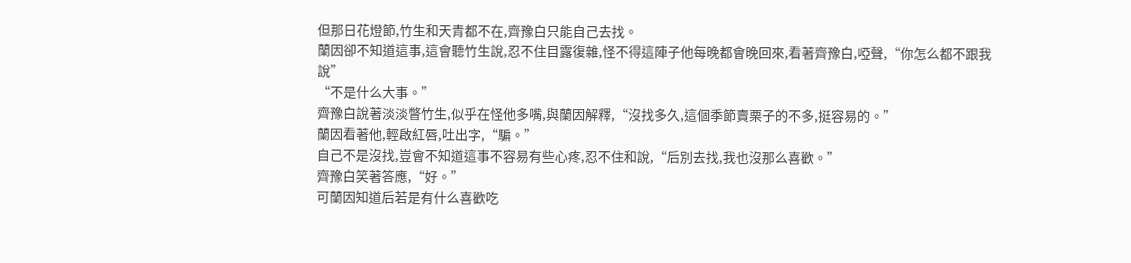但那日花燈節,竹生和天青都不在,齊豫白只能自己去找。
蘭因卻不知道這事,這會聽竹生說,忍不住目露復雜,怪不得這陣子他每晚都會晚回來,看著齊豫白,啞聲,“你怎么都不跟我說”
“不是什么大事。”
齊豫白說著淡淡瞥竹生,似乎在怪他多嘴,與蘭因解釋,“沒找多久,這個季節賣栗子的不多,挺容易的。”
蘭因看著他,輕啟紅唇,吐出字,“騙。”
自己不是沒找,豈會不知道這事不容易有些心疼,忍不住和說,“后別去找,我也沒那么喜歡。”
齊豫白笑著答應,“好。”
可蘭因知道后若是有什么喜歡吃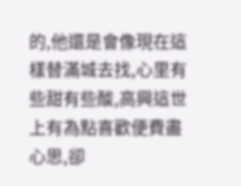的,他還是會像現在這樣替滿城去找,心里有些甜有些酸,高興這世上有為點喜歡便費盡心思,卻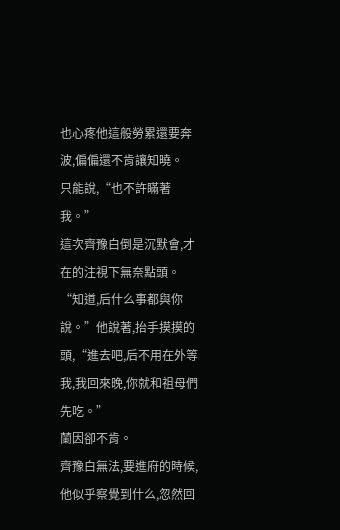也心疼他這般勞累還要奔波,偏偏還不肯讓知曉。
只能說,“也不許瞞著我。”
這次齊豫白倒是沉默會,才在的注視下無奈點頭。
“知道,后什么事都與你說。”他說著,抬手摸摸的頭,“進去吧,后不用在外等我,我回來晚,你就和祖母們先吃。”
蘭因卻不肯。
齊豫白無法,要進府的時候,他似乎察覺到什么,忽然回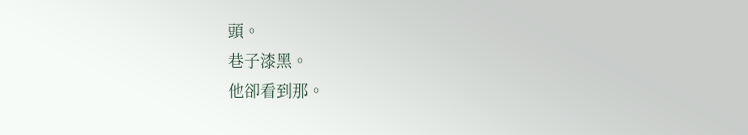頭。
巷子漆黑。
他卻看到那。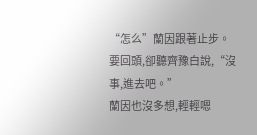“怎么”蘭因跟著止步。
要回頭,卻聽齊豫白說,“沒事,進去吧。”
蘭因也沒多想,輕輕嗯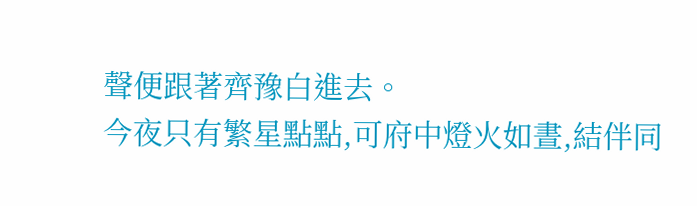聲便跟著齊豫白進去。
今夜只有繁星點點,可府中燈火如晝,結伴同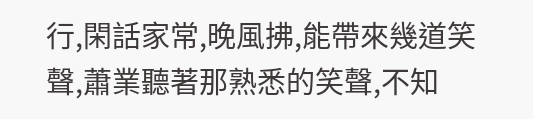行,閑話家常,晚風拂,能帶來幾道笑聲,蕭業聽著那熟悉的笑聲,不知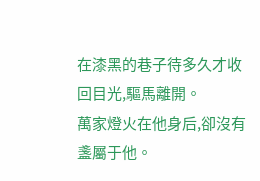在漆黑的巷子待多久才收回目光,驅馬離開。
萬家燈火在他身后,卻沒有盞屬于他。